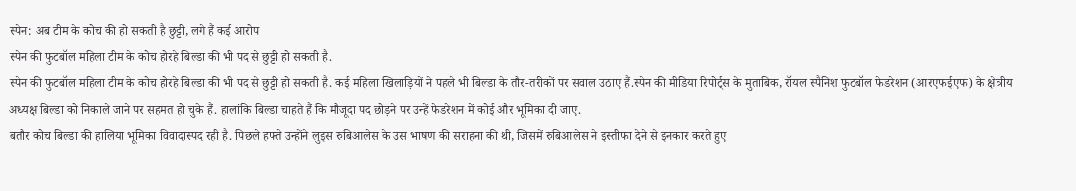स्पेन: अब टीम के कोच की हो सकती है छुट्टी, लगे हैं कई आरोप
स्पेन की फुटबॉल महिला टीम के कोच होरहे बिल्डा की भी पद से छुट्टी हो सकती है.
स्पेन की फुटबॉल महिला टीम के कोच होरहे बिल्डा की भी पद से छुट्टी हो सकती है. कई महिला खिलाड़ियों ने पहले भी बिल्डा के तौर-तरीकों पर सवाल उठाए हैं.स्पेन की मीडिया रिपोर्ट्स के मुताबिक, रॉयल स्पैनिश फुटबॉल फेडरेशन (आरएफईएफ) के क्षेत्रीय अध्यक्ष बिल्डा को निकाले जाने पर सहमत हो चुके हैं. हालांकि बिल्डा चाहते हैं कि मौजूदा पद छोड़ने पर उन्हें फेडरेशन में कोई और भूमिका दी जाए.
बतौर कोच बिल्डा की हालिया भूमिका विवादास्पद रही है. पिछले हफ्ते उन्होंने लुइस रुबिआलेस के उस भाषण की सराहना की थी, जिसमें रुबिआलेस ने इस्तीफा देने से इनकार करते हुए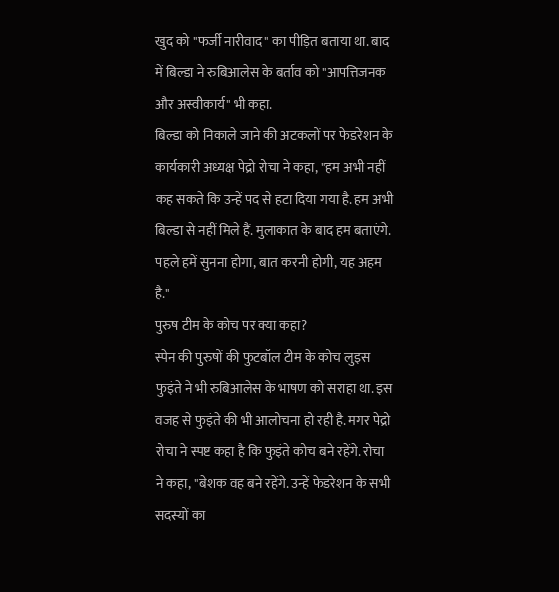खुद को "फर्जी नारीवाद" का पीड़ित बताया था. बाद में बिल्डा ने रुबिआलेस के बर्ताव को "आपत्तिजनक और अस्वीकार्य" भी कहा.
बिल्डा को निकाले जाने की अटकलों पर फेडरेशन के कार्यकारी अध्यक्ष पेद्रो रोचा ने कहा, "हम अभी नहीं कह सकते कि उन्हें पद से हटा दिया गया है. हम अभी बिल्डा से नहीं मिले हैं. मुलाकात के बाद हम बताएंगे. पहले हमें सुनना होगा, बात करनी होगी, यह अहम है."
पुरुष टीम के कोच पर क्या कहा?
स्पेन की पुरुषों की फुटबॉल टीम के कोच लुइस फुइंते ने भी रुबिआलेस के भाषण को सराहा था. इस वजह से फुइंते की भी आलोचना हो रही है. मगर पेद्रो रोचा ने स्पष्ट कहा है कि फुइंते कोच बने रहेंगे. रोचा ने कहा, "बेशक वह बने रहेंगे. उन्हें फेडरेशन के सभी सदस्यों का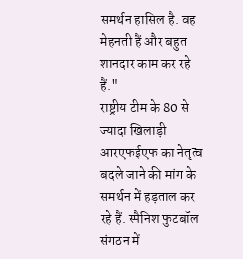समर्थन हासिल है. वह मेहनती हैं और बहुत शानदार काम कर रहे हैं."
राष्ट्रीय टीम के 80 से ज्यादा खिलाड़ी आरएफईएफ का नेतृत्व बदले जाने की मांग के समर्थन में हड़ताल कर रहे हैं. स्पैनिश फुटबॉल संगठन में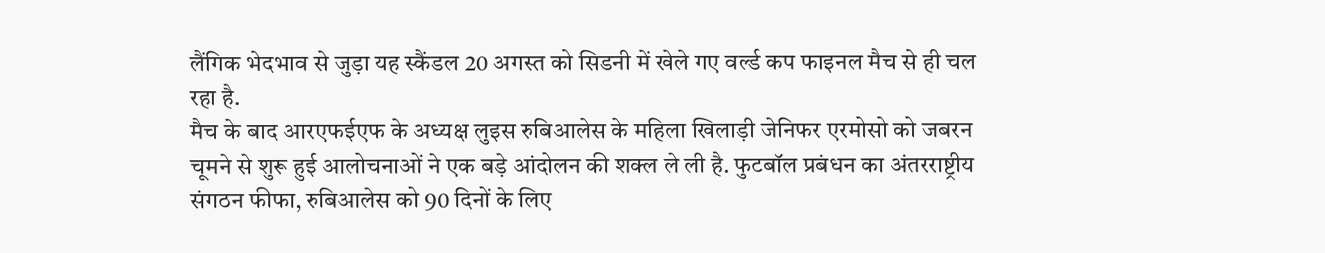लैंगिक भेदभाव से जुड़ा यह स्कैंडल 20 अगस्त को सिडनी में खेले गए वर्ल्ड कप फाइनल मैच से ही चल रहा है.
मैच के बाद आरएफईएफ के अध्यक्ष लुइस रुबिआलेस के महिला खिलाड़ी जेनिफर एरमोसो को जबरन चूमने से शुरू हुई आलोचनाओं ने एक बड़े आंदोलन की शक्ल ले ली है. फुटबॉल प्रबंधन का अंतरराष्ट्रीय संगठन फीफा, रुबिआलेस को 90 दिनों के लिए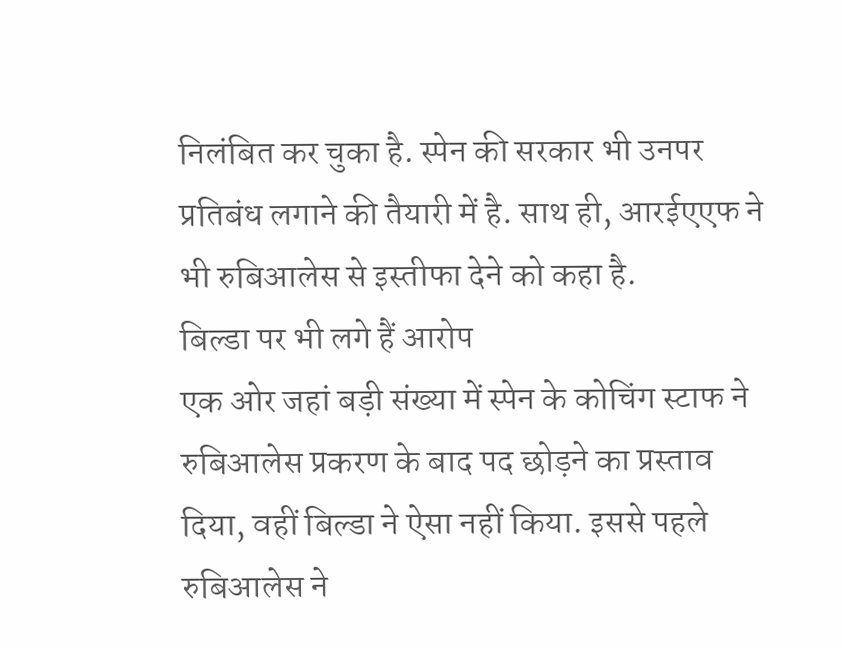निलंबित कर चुका है. स्पेन की सरकार भी उनपर प्रतिबंध लगाने की तैयारी में है. साथ ही, आरईएएफ ने भी रुबिआलेस से इस्तीफा देने को कहा है.
बिल्डा पर भी लगे हैं आरोप
एक ओर जहां बड़ी संख्या में स्पेन के कोचिंग स्टाफ ने रुबिआलेस प्रकरण के बाद पद छोड़ने का प्रस्ताव दिया, वहीं बिल्डा ने ऐसा नहीं किया. इससे पहले रुबिआलेस ने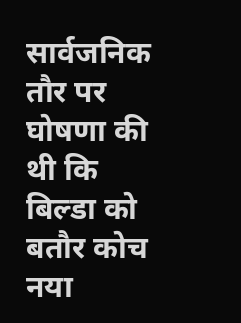सार्वजनिक तौर पर घोषणा की थी कि बिल्डा को बतौर कोच नया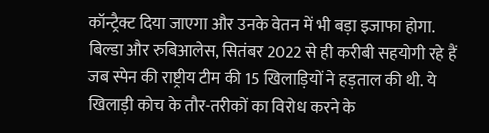कॉन्ट्रैक्ट दिया जाएगा और उनके वेतन में भी बड़ा इजाफा होगा.
बिल्डा और रुबिआलेस, सितंबर 2022 से ही करीबी सहयोगी रहे हैं जब स्पेन की राष्ट्रीय टीम की 15 खिलाड़ियों ने हड़ताल की थी. ये खिलाड़ी कोच के तौर-तरीकों का विरोध करने के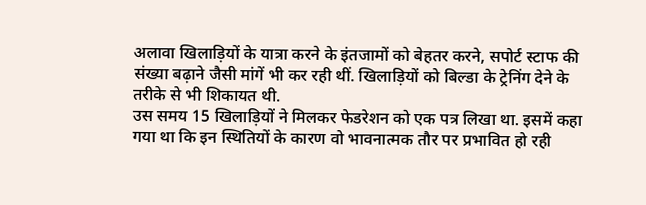अलावा खिलाड़ियों के यात्रा करने के इंतजामों को बेहतर करने, सपोर्ट स्टाफ की संख्या बढ़ाने जैसी मांगें भी कर रही थीं. खिलाड़ियों को बिल्डा के ट्रेनिंग देने के तरीके से भी शिकायत थी.
उस समय 15 खिलाड़ियों ने मिलकर फेडरेशन को एक पत्र लिखा था. इसमें कहा गया था कि इन स्थितियों के कारण वो भावनात्मक तौर पर प्रभावित हो रही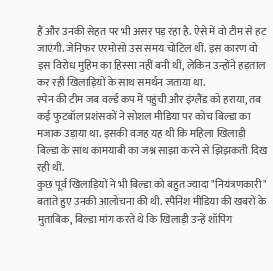हैं और उनकी सेहत पर भी असर पड़ रहा है. ऐसे में वो टीम से हट जाएंगी. जेनिफर एरमोसो उस समय चोटिल थीं. इस कारण वो इस विरोध मुहिम का हिस्सा नहीं बनी थीं, लेकिन उन्होंने हड़ताल कर रही खिलाड़ियों के साथ समर्थन जताया था.
स्पेन की टीम जब वर्ल्ड कप में पहुंची और इंग्लैंड को हराया, तब कई फुटबॉल प्रशंसकों ने सोशल मीडिया पर कोच बिल्डा का मजाक उड़ाया था. इसकी वजह यह थी कि महिला खिलाड़ी बिल्डा के साथ कामयाबी का जश्न साझा करने से झिझकती दिख रही थीं.
कुछ पूर्व खिलाड़ियों ने भी बिल्डा को बहुत ज्यादा "नियंत्रणकारी" बताते हुए उनकी आलोचना की थी. स्पैनिश मीडिया की खबरों के मुताबिक, बिल्डा मांग करते थे कि खिलाड़ी उन्हें शॉपिंग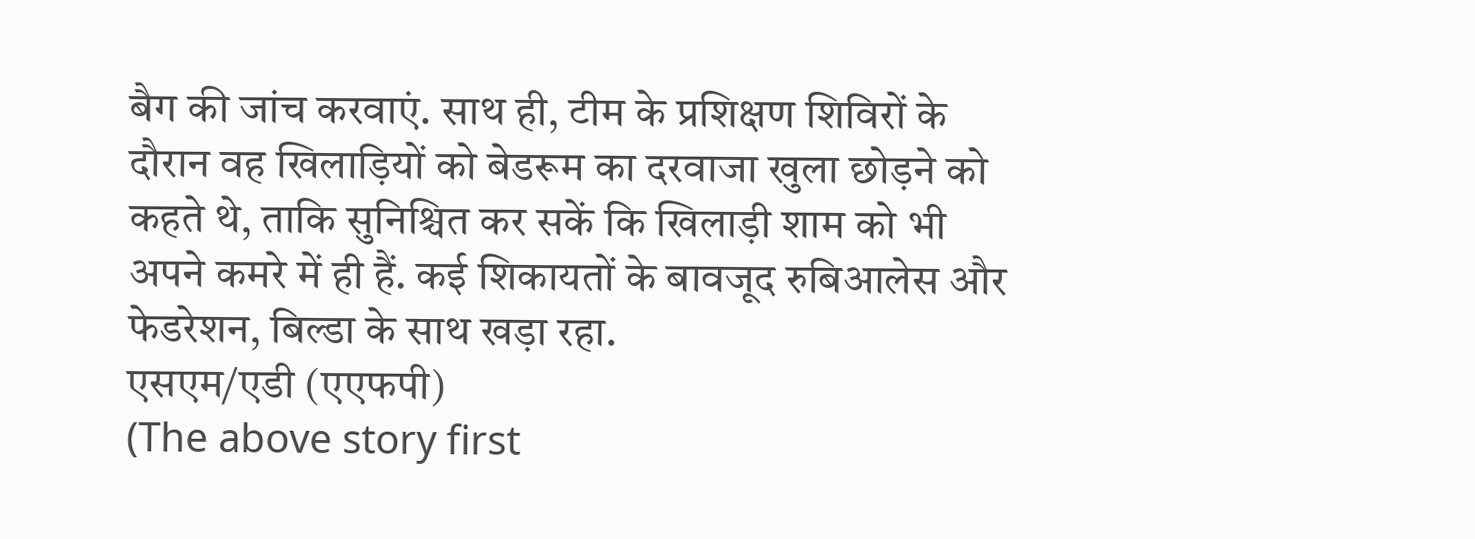बैग की जांच करवाएं. साथ ही, टीम के प्रशिक्षण शिविरों के दौरान वह खिलाड़ियों को बेडरूम का दरवाजा खुला छोड़ने को कहते थे, ताकि सुनिश्चित कर सकें कि खिलाड़ी शाम को भी अपने कमरे में ही हैं. कई शिकायतों के बावजूद रुबिआलेस और फेडरेशन, बिल्डा के साथ खड़ा रहा.
एसएम/एडी (एएफपी)
(The above story first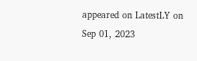appeared on LatestLY on Sep 01, 2023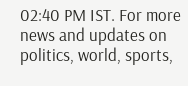02:40 PM IST. For more news and updates on politics, world, sports,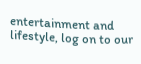entertainment and lifestyle, log on to our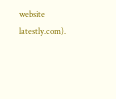website latestly.com).